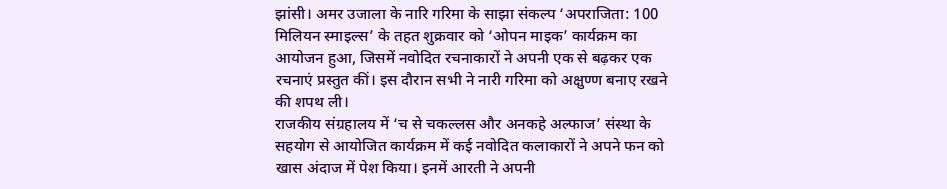झांसी। अमर उजाला के नारि गरिमा के साझा संकल्प ‘अपराजिता: 100 मिलियन स्माइल्स’ के तहत शुक्रवार को ‘ओपन माइक’ कार्यक्रम का आयोजन हुआ, जिसमें नवोदित रचनाकारों ने अपनी एक से बढ़कर एक रचनाएं प्रस्तुत कीं। इस दौरान सभी ने नारी गरिमा को अक्षुण्ण बनाए रखने की शपथ ली।
राजकीय संग्रहालय में ‘च से चकल्लस और अनकहे अल्फाज’ संस्था के सहयोग से आयोजित कार्यक्रम में कई नवोदित कलाकारों ने अपने फन को खास अंदाज में पेश किया। इनमें आरती ने अपनी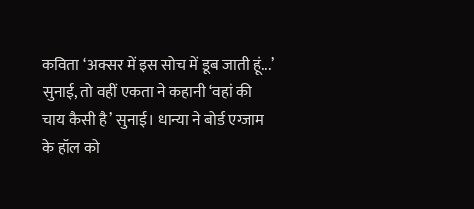कविता ‘अक्सर में इस सोच में डूब जाती हूं...’ सुनाई, तो वहीं एकता ने कहानी ‘वहां की चाय कैसी है’ सुनाई। धान्या ने बोर्ड एग्जाम के हॉल को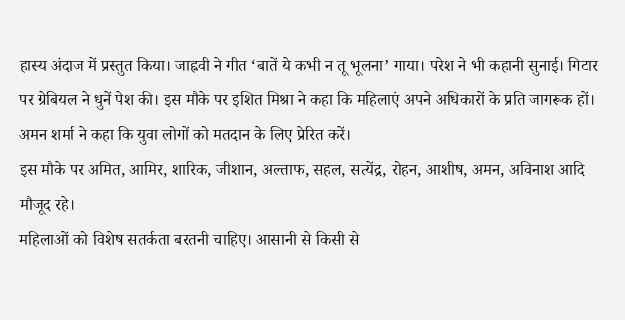हास्य अंदाज में प्रस्तुत किया। जाह्नवी ने गीत ‘बातें ये कभी न तू भूलना’ गाया। परेश ने भी कहानी सुनाई। गिटार पर ग्रेबियल ने धुनें पेश की। इस मौके पर इशित मिश्रा ने कहा कि महिलाएं अपने अधिकारों के प्रति जागरूक हों। अमन शर्मा ने कहा कि युवा लोगों को मतदान के लिए प्रेरित करें।
इस मौके पर अमित, आमिर, शारिक, जीशान, अल्ताफ, सहल, सत्येंद्र, रोहन, आशीष, अमन, अविनाश आदि मौजूद रहे।
महिलाओं को विशेष सतर्कता बरतनी चाहिए। आसानी से किसी से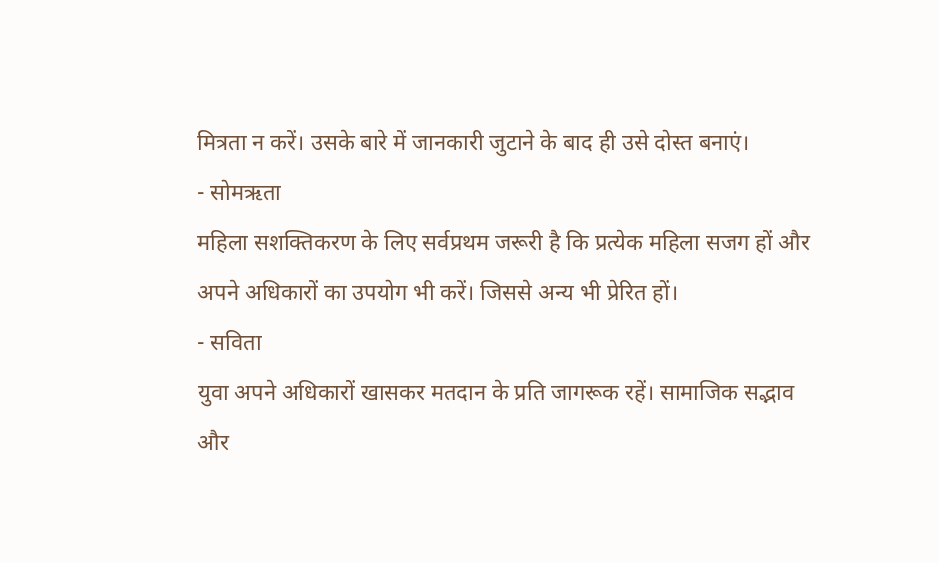मित्रता न करें। उसके बारे में जानकारी जुटाने के बाद ही उसे दोस्त बनाएं।
- सोमऋता
महिला सशक्तिकरण के लिए सर्वप्रथम जरूरी है कि प्रत्येक महिला सजग हों और अपने अधिकारों का उपयोग भी करें। जिससे अन्य भी प्रेरित हों।
- सविता
युवा अपने अधिकारों खासकर मतदान के प्रति जागरूक रहें। सामाजिक सद्भाव और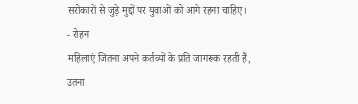सरोकारों से जुड़े मुद्दों पर युवाओं को आगे रहना चाहिए।
- रोहन
महिलाएं जितना अपने कर्तव्यों के प्रति जागरूक रहती हैं, उतना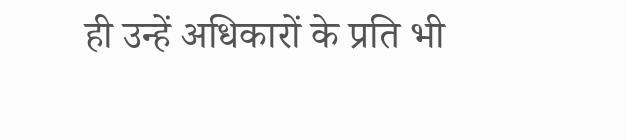ही उन्हें अधिकारों के प्रति भी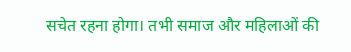सचेत रहना होगा। तभी समाज और महिलाओं की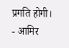प्रगति होगी।
- आमिर